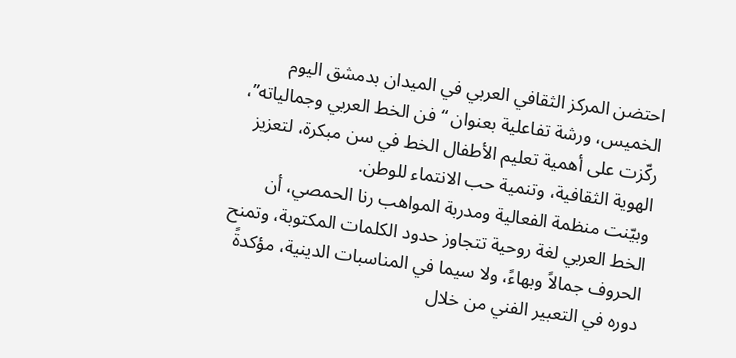احتضن المركز الثقافي العربي في الميدان بدمشق اليوم الخميس، ورشة تفاعلية بعنوان “فن الخط العربي وجمالياته”، ركّزت على أهمية تعليم الأطفال الخط في سن مبكرة، لتعزيز الهوية الثقافية، وتنمية حب الانتماء للوطن.
وبيّنت منظمة الفعالية ومدربة المواهب رنا الحمصي، أن الخط العربي لغة روحية تتجاوز حدود الكلمات المكتوبة، وتمنح الحروف جمالاً وبهاءً، ولا سيما في المناسبات الدينية، مؤكدةً دوره في التعبير الفني من خلال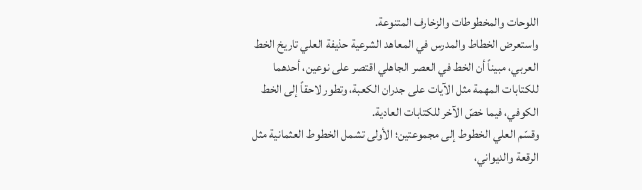اللوحات والمخطوطات والزخارف المتنوعة.
واستعرض الخطاط والمدرس في المعاهد الشرعية حذيفة العلي تاريخ الخط العربي، مبيناً أن الخط في العصر الجاهلي اقتصر على نوعين، أحدهما للكتابات المهمة مثل الآيات على جدران الكعبة، وتطور لاحقاً إلى الخط الكوفي، فيما خصّ الآخر للكتابات العادية.
وقسّم العلي الخطوط إلى مجموعتين؛ الأولى تشمل الخطوط العثمانية مثل الرقعة والديواني،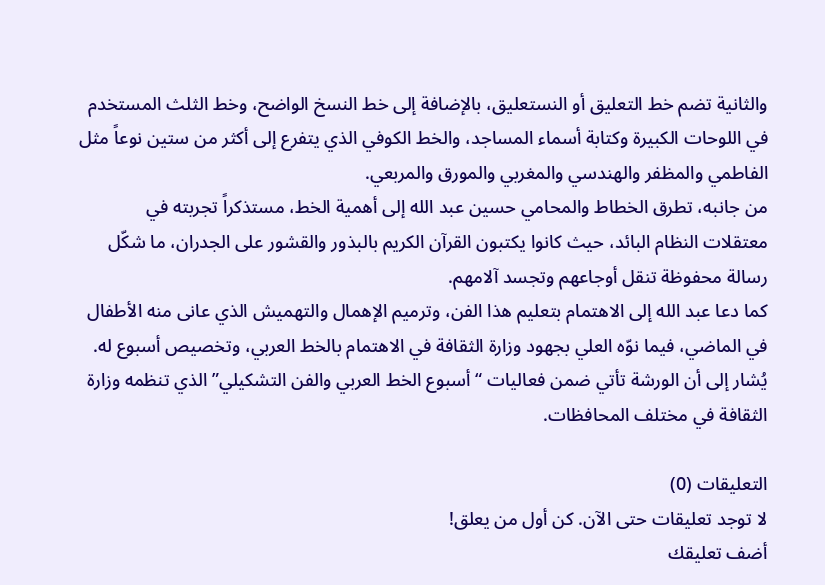والثانية تضم خط التعليق أو النستعليق، بالإضافة إلى خط النسخ الواضح، وخط الثلث المستخدم في اللوحات الكبيرة وكتابة أسماء المساجد، والخط الكوفي الذي يتفرع إلى أكثر من ستين نوعاً مثل الفاطمي والمظفر والهندسي والمغربي والمورق والمربعي.
من جانبه، تطرق الخطاط والمحامي حسين عبد الله إلى أهمية الخط، مستذكراً تجربته في معتقلات النظام البائد، حيث كانوا يكتبون القرآن الكريم بالبذور والقشور على الجدران، ما شكّل رسالة محفوظة تنقل أوجاعهم وتجسد آلامهم.
كما دعا عبد الله إلى الاهتمام بتعليم هذا الفن، وترميم الإهمال والتهميش الذي عانى منه الأطفال في الماضي، فيما نوّه العلي بجهود وزارة الثقافة في الاهتمام بالخط العربي، وتخصيص أسبوع له.
يُشار إلى أن الورشة تأتي ضمن فعاليات “أسبوع الخط العربي والفن التشكيلي” الذي تنظمه وزارة الثقافة في مختلف المحافظات.

التعليقات (0)
لا توجد تعليقات حتى الآن. كن أول من يعلق!
أضف تعليقك